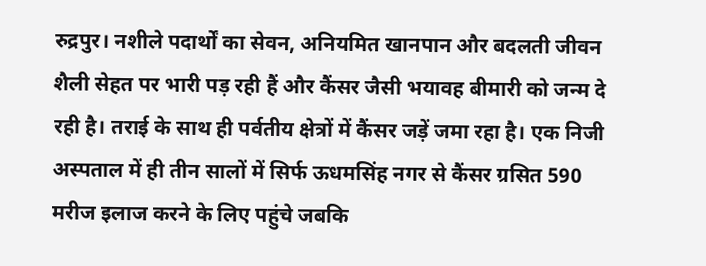रुद्रपुर। नशीले पदार्थों का सेवन, अनियमित खानपान और बदलती जीवन शैली सेहत पर भारी पड़ रही हैं और कैंसर जैसी भयावह बीमारी को जन्म दे रही है। तराई के साथ ही पर्वतीय क्षेत्रों में कैंसर जड़ें जमा रहा है। एक निजी अस्पताल में ही तीन सालों में सिर्फ ऊधमसिंह नगर से कैंसर ग्रसित 590 मरीज इलाज करने के लिए पहुंचे जबकि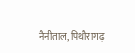नैनीताल, पिथौरागढ़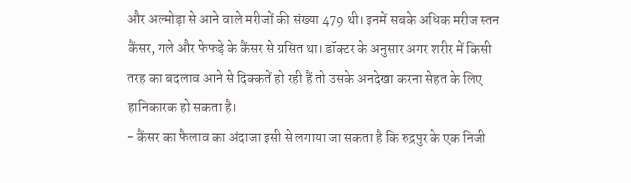और अल्मोड़ा से आने वाले मरीजों की संख्या 479 थी। इनमें सबके अधिक मरीज स्तन कैंसर, गले और फेफड़े के कैंसर से ग्रसित था। डॉक्टर के अनुसार अगर शरीर में किसी तरह का बदलाव आने से दिक्कतें हो रही हैं तो उसके अनदेखा करना सेहत के लिए हानिकारक हो सकता है।
- कैंसर का फैलाव का अंदाजा इसी से लगाया जा सकता है कि रुद्रपुर के एक निजी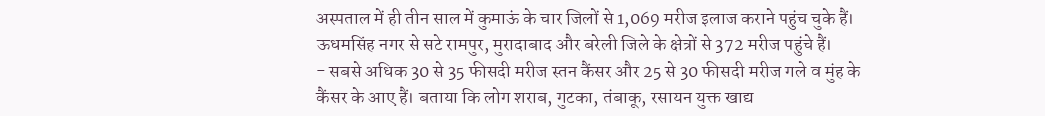अस्पताल में ही तीन साल में कुमाऊं के चार जिलों से 1,069 मरीज इलाज कराने पहुंच चुके हैं। ऊधमसिंह नगर से सटे रामपुर, मुरादाबाद और बरेली जिले के क्षेत्रों से 372 मरीज पहुंचे हैं।
- सबसे अधिक 30 से 35 फीसदी मरीज स्तन कैंसर और 25 से 30 फीसदी मरीज गले व मुंह के कैंसर के आए हैं। बताया कि लोग शराब, गुटका, तंबाकू, रसायन युक्त खाद्य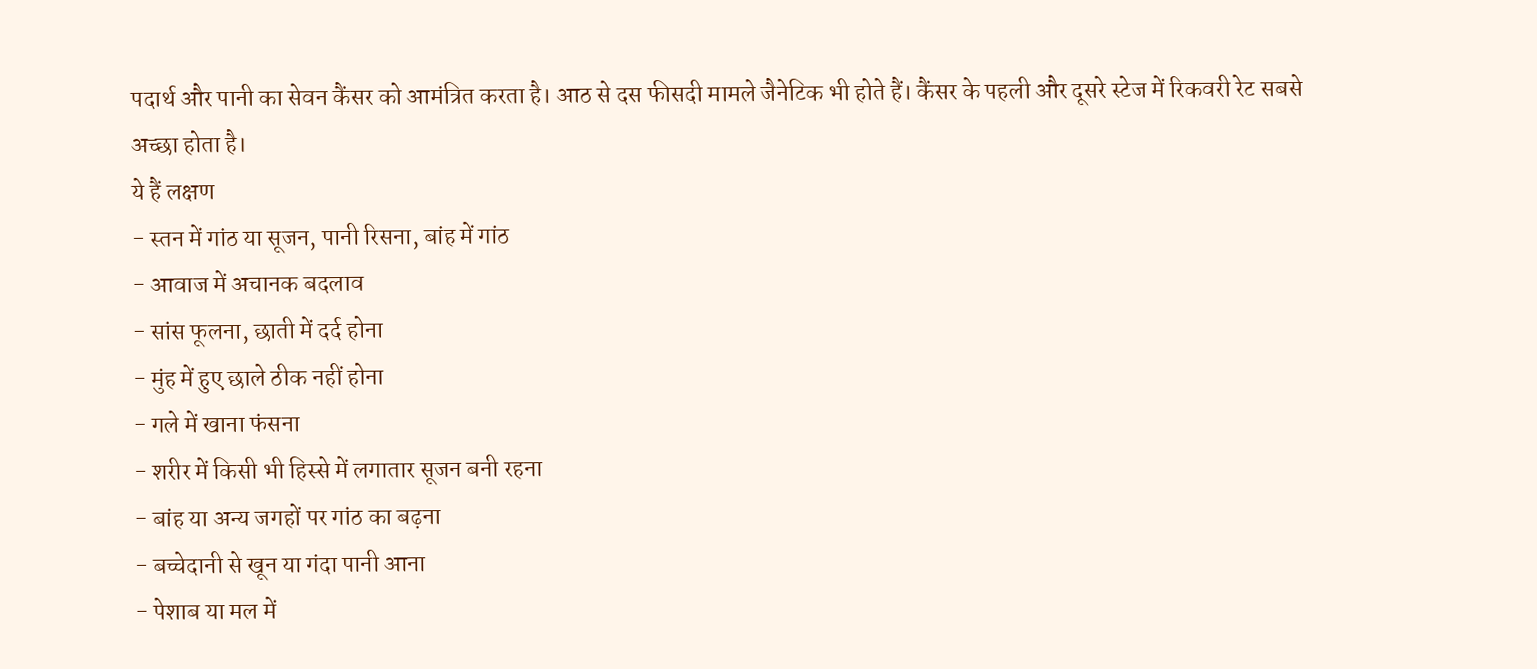पदार्थ और पानी का सेवन कैंसर को आमंत्रित करता है। आठ से दस फीसदी मामले जैनेटिक भी होते हैं। कैंसर के पहली और दूसरे स्टेज में रिकवरी रेट सबसे अच्छा होता है।
ये हैं लक्षण
- स्तन में गांठ या सूजन, पानी रिसना, बांह में गांठ
- आवाज में अचानक बदलाव
- सांस फूलना, छाती में दर्द होना
- मुंह में हुए छाले ठीक नहीं होना
- गले में खाना फंसना
- शरीर में किसी भी हिस्से में लगातार सूजन बनी रहना
- बांह या अन्य जगहों पर गांठ का बढ़ना
- बच्चेदानी से खून या गंदा पानी आना
- पेशाब या मल में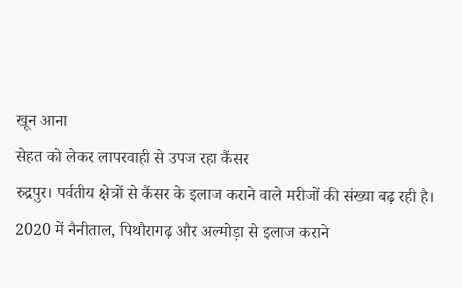खून आना
सेहत को लेकर लापरवाही से उपज रहा कैंसर
रुद्रपुर। पर्वतीय क्षेत्रों से कैंसर के इलाज कराने वाले मरीजों की संख्या बढ़ रही है। 2020 में नैनीताल, पिथौरागढ़ और अल्मोड़ा से इलाज कराने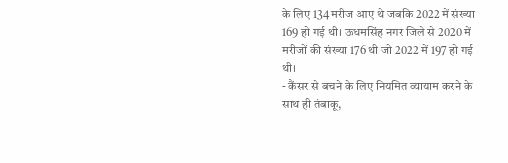के लिए 134 मरीज आए थे जबकि 2022 में संख्या 169 हो गई थी। ऊधमसिंह नगर जिले से 2020 में मरीजों की संख्या 176 थी जो 2022 में 197 हो गई थी।
- कैंसर से बचने के लिए नियमित व्यायाम करने के साथ ही तंबाकू,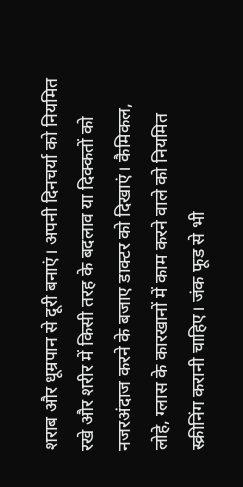शराब और धूम्रपान से दूरी बनाएं। अपनी दिनचर्या को नियमित रखे और शरीर में किसी तरह के बदलाव या दिक्कतों को नजरअंदाज करने के बजाए डाक्टर को दिखाएं। कैमिकल, लोहे, ग्लास के कारखानों में काम करने वाले को नियमित स्क्रीनिंग करानी चाहिए। जंक फूड से भी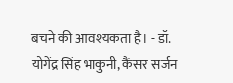बचने की आवश्यकता है। - डॉ. योगेंद्र सिंह भाकुनी, कैंसर सर्जन